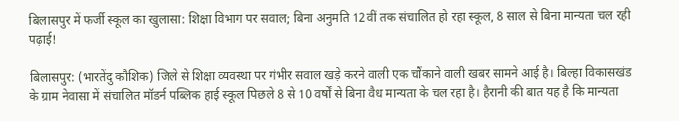बिलासपुर में फर्जी स्कूल का खुलासा: शिक्षा विभाग पर सवाल; बिना अनुमति 12वीं तक संचालित हो रहा स्कूल, 8 साल से बिना मान्यता चल रही पढ़ाई!

बिलासपुर: (भारतेंदु कौशिक) जिले से शिक्षा व्यवस्था पर गंभीर सवाल खड़े करने वाली एक चौंकाने वाली खबर सामने आई है। बिल्हा विकासखंड के ग्राम नेवासा में संचालित मॉडर्न पब्लिक हाई स्कूल पिछले 8 से 10 वर्षों से बिना वैध मान्यता के चल रहा है। हैरानी की बात यह है कि मान्यता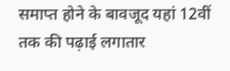समाप्त होने के बावजूद यहां 12वीं तक की पढ़ाई लगातार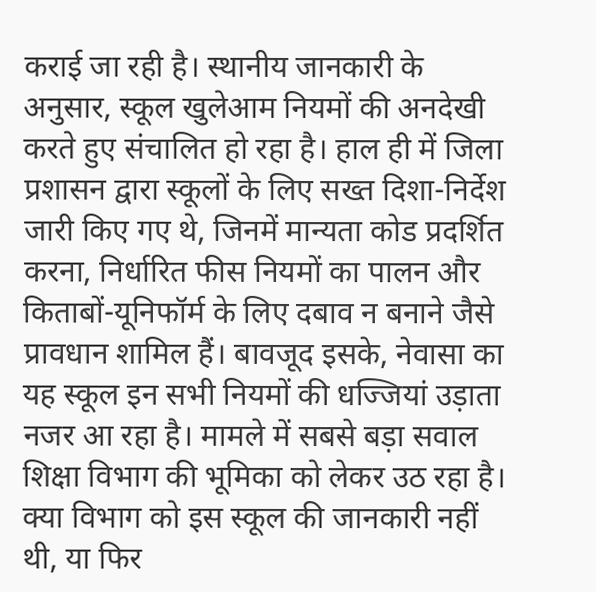कराई जा रही है। स्थानीय जानकारी के अनुसार, स्कूल खुलेआम नियमों की अनदेखी करते हुए संचालित हो रहा है। हाल ही में जिला प्रशासन द्वारा स्कूलों के लिए सख्त दिशा-निर्देश जारी किए गए थे, जिनमें मान्यता कोड प्रदर्शित करना, निर्धारित फीस नियमों का पालन और किताबों-यूनिफॉर्म के लिए दबाव न बनाने जैसे प्रावधान शामिल हैं। बावजूद इसके, नेवासा का यह स्कूल इन सभी नियमों की धज्जियां उड़ाता नजर आ रहा है। मामले में सबसे बड़ा सवाल शिक्षा विभाग की भूमिका को लेकर उठ रहा है। क्या विभाग को इस स्कूल की जानकारी नहीं थी, या फिर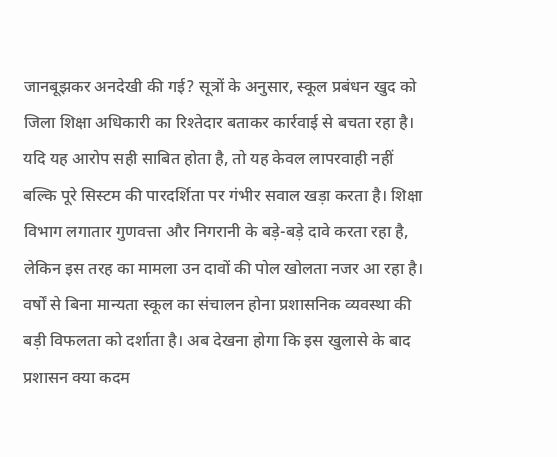जानबूझकर अनदेखी की गई? सूत्रों के अनुसार, स्कूल प्रबंधन खुद को जिला शिक्षा अधिकारी का रिश्तेदार बताकर कार्रवाई से बचता रहा है। यदि यह आरोप सही साबित होता है, तो यह केवल लापरवाही नहीं बल्कि पूरे सिस्टम की पारदर्शिता पर गंभीर सवाल खड़ा करता है। शिक्षा विभाग लगातार गुणवत्ता और निगरानी के बड़े-बड़े दावे करता रहा है, लेकिन इस तरह का मामला उन दावों की पोल खोलता नजर आ रहा है। वर्षों से बिना मान्यता स्कूल का संचालन होना प्रशासनिक व्यवस्था की बड़ी विफलता को दर्शाता है। अब देखना होगा कि इस खुलासे के बाद प्रशासन क्या कदम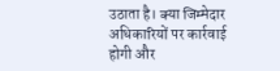उठाता है। क्या जिम्मेदार अधिकारियों पर कार्रवाई होगी और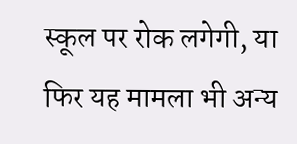स्कूल पर रोक लगेगी, या फिर यह मामला भी अन्य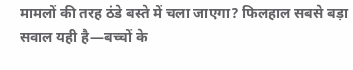मामलों की तरह ठंडे बस्ते में चला जाएगा? फिलहाल सबसे बड़ा सवाल यही है—बच्चों के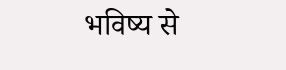भविष्य से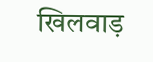खिलवाड़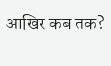आखिर कब तक?